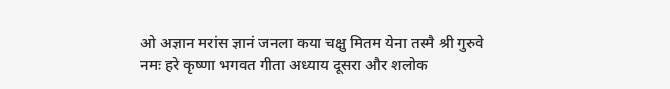ओ अज्ञान मरांस ज्ञानं जनला कया चक्षु मितम येना तस्मै श्री गुरुवे नमः हरे कृष्णा भगवत गीता अध्याय दूसरा और शलोक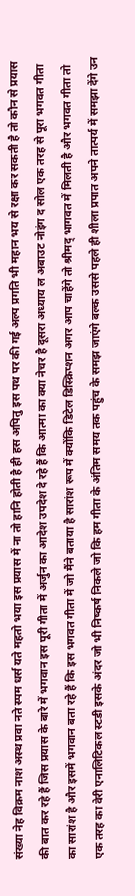संख्या नेह विक्रम नाश अस्थ प्रवा नते स्पम धर्स यते महतो भया इस प्रयास में ना तो हानि होती है ही हस अपितु इस पथ पर की गई अल्प प्रगति भी महान भय से रक्षा कर सकती है तो कौन से प्रयास की बात कर रहे हैं जिस प्रयास के बारे में भगवान इस पूरी गीता में अर्जुन का आदेश उपदेश दे रहे हैं कि आत्मा का क्या नेचर है दूसरा अध्याय ल अबाउट नोइंग द सोल एक तरह से पूरा भगवत गीता का सारांश है और इसमें भगवान बता रहे हैं कि इस भगवत गीता में जो मैंने बताया है सारांश रूप में क्योंकि डिटेल डिस्क्रिप्शन अगर आप चाहेंगे तो श्रीमद् भागवत में मिलती है और भगवत गीता तो एक तरह का वेरी एनालिटिकल स्टडी इसके अंदर जो भी निष्कर्ष निकले जो कि हम गीता के अंतिम समय तक पहुंच के समझ जाएंगे बल्क उससे पहले ही शीला प्रपात अपने तात्पर्य में समझा देंगे उन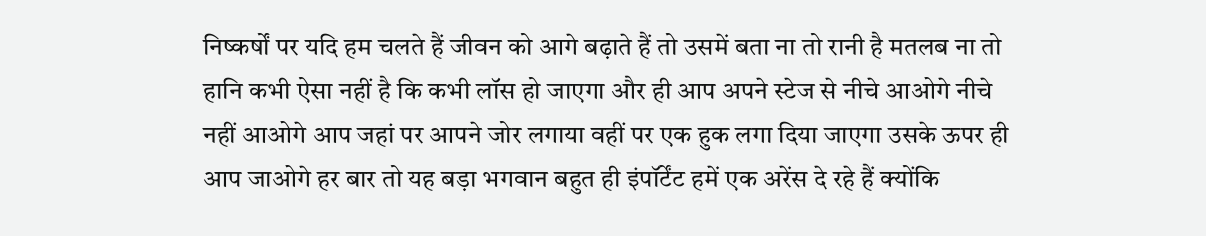निष्कर्षों पर यदि हम चलते हैं जीवन को आगे बढ़ाते हैं तो उसमें बता ना तो रानी है मतलब ना तो हानि कभी ऐसा नहीं है कि कभी लॉस हो जाएगा और ही आप अपने स्टेज से नीचे आओगे नीचे नहीं आओगे आप जहां पर आपने जोर लगाया वहीं पर एक हुक लगा दिया जाएगा उसके ऊपर ही आप जाओगे हर बार तो यह बड़ा भगवान बहुत ही इंपॉर्टेंट हमें एक अरेंस दे रहे हैं क्योंकि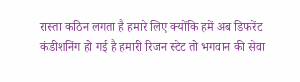रास्ता कठिन लगता है हमारे लिए क्योंकि हमें अब डिफरेंट कंडीशनिंग हो गई है हमारी रिजन स्टेट तो भगवान की सेवा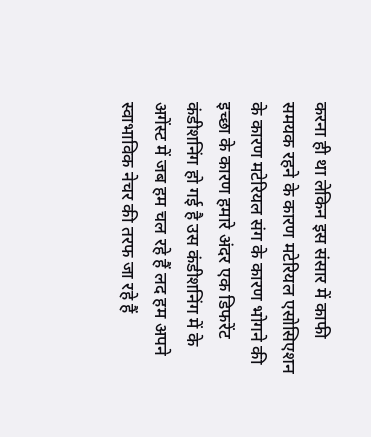करना ही था लेकिन इस संसार में काफी समयक रहने के कारण मटेरियल एसोसिएशन के कारण मटेरियल संग के कारण भोगने की इच्छा के कारण हमारे अंदर एक डिफरेंट कंडीशनिंग हो गई है उस कंडीशनिंग में के अगेंस्ट में जब हम चल रहे हैं लद हम अपने स्वाभाविक नेचर की तरफ जा रहे हैं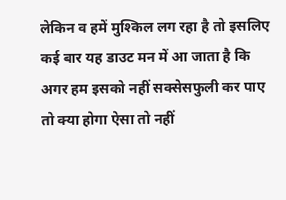लेकिन व हमें मुश्किल लग रहा है तो इसलिए कई बार यह डाउट मन में आ जाता है कि अगर हम इसको नहीं सक्सेसफुली कर पाए तो क्या होगा ऐसा तो नहीं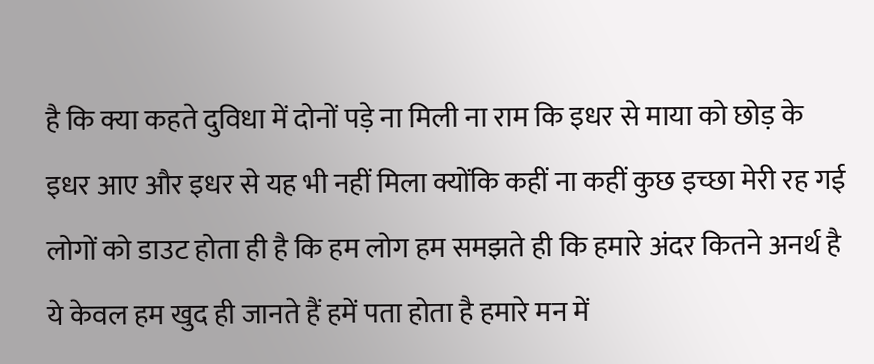है कि क्या कहते दुविधा में दोनों पड़े ना मिली ना राम कि इधर से माया को छोड़ के इधर आए और इधर से यह भी नहीं मिला क्योंकि कहीं ना कहीं कुछ इच्छा मेरी रह गई लोगों को डाउट होता ही है कि हम लोग हम समझते ही कि हमारे अंदर कितने अनर्थ है ये केवल हम खुद ही जानते हैं हमें पता होता है हमारे मन में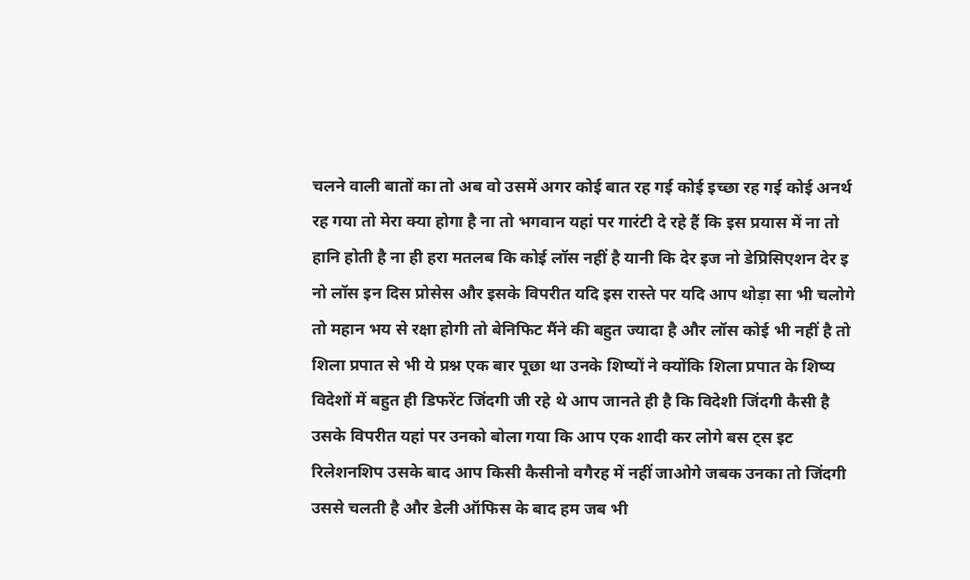चलने वाली बातों का तो अब वो उसमें अगर कोई बात रह गई कोई इच्छा रह गई कोई अनर्थ रह गया तो मेरा क्या होगा है ना तो भगवान यहां पर गारंटी दे रहे हैं कि इस प्रयास में ना तो हानि होती है ना ही हरा मतलब कि कोई लॉस नहीं है यानी कि देर इज नो डेप्रिसिएशन देर इ नो लॉस इन दिस प्रोसेस और इसके विपरीत यदि इस रास्ते पर यदि आप थोड़ा सा भी चलोगे तो महान भय से रक्षा होगी तो बेनिफिट मैंने की बहुत ज्यादा है और लॉस कोई भी नहीं है तो शिला प्रपात से भी ये प्रश्न एक बार पूछा था उनके शिष्यों ने क्योंकि शिला प्रपात के शिष्य विदेशों में बहुत ही डिफरेंट जिंदगी जी रहे थे आप जानते ही है कि विदेशी जिंदगी कैसी है उसके विपरीत यहां पर उनको बोला गया कि आप एक शादी कर लोगे बस ट्स इट रिलेशनशिप उसके बाद आप किसी कैसीनो वगैरह में नहीं जाओगे जबक उनका तो जिंदगी उससे चलती है और डेली ऑफिस के बाद हम जब भी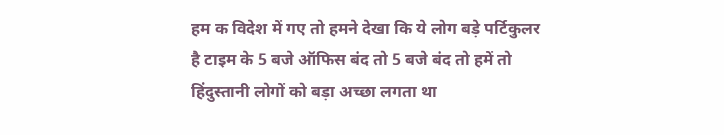हम क विदेश में गए तो हमने देखा कि ये लोग बड़े पर्टिकुलर है टाइम के 5 बजे ऑफिस बंद तो 5 बजे बंद तो हमें तो हिंदुस्तानी लोगों को बड़ा अच्छा लगता था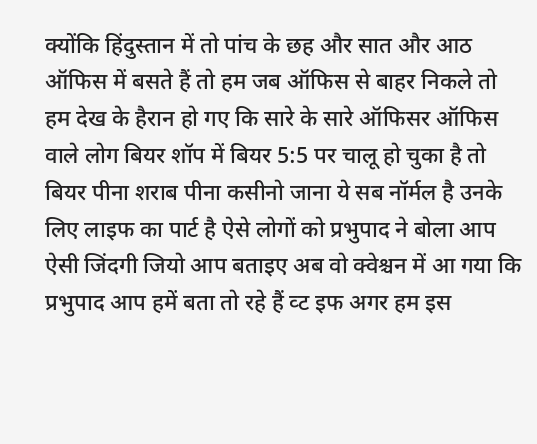क्योंकि हिंदुस्तान में तो पांच के छह और सात और आठ ऑफिस में बसते हैं तो हम जब ऑफिस से बाहर निकले तो हम देख के हैरान हो गए कि सारे के सारे ऑफिसर ऑफिस वाले लोग बियर शॉप में बियर 5:5 पर चालू हो चुका है तो बियर पीना शराब पीना कसीनो जाना ये सब नॉर्मल है उनके लिए लाइफ का पार्ट है ऐसे लोगों को प्रभुपाद ने बोला आप ऐसी जिंदगी जियो आप बताइए अब वो क्वेश्चन में आ गया कि प्रभुपाद आप हमें बता तो रहे हैं व्ट इफ अगर हम इस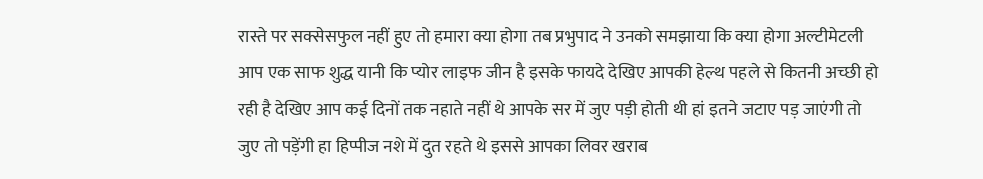रास्ते पर सक्सेसफुल नहीं हुए तो हमारा क्या होगा तब प्रभुपाद ने उनको समझाया कि क्या होगा अल्टीमेटली आप एक साफ शुद्ध यानी कि प्योर लाइफ जीन है इसके फायदे देखिए आपकी हेल्थ पहले से कितनी अच्छी हो रही है देखिए आप कई दिनों तक नहाते नहीं थे आपके सर में जुए पड़ी होती थी हां इतने जटाए पड़ जाएंगी तो जुए तो पड़ेंगी हा हिप्पीज नशे में दुत रहते थे इससे आपका लिवर खराब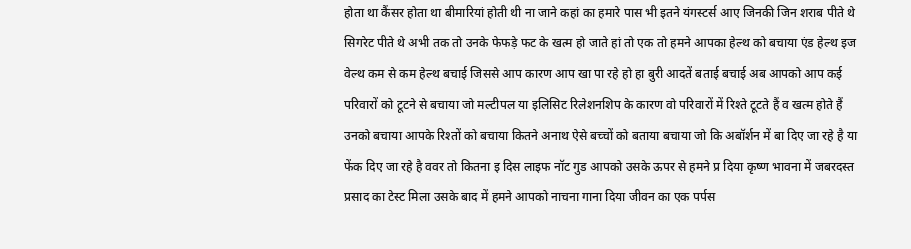होता था कैंसर होता था बीमारियां होती थी ना जाने कहां का हमारे पास भी इतने यंगस्टर्स आए जिनकी जिन शराब पीते थे सिगरेट पीते थे अभी तक तो उनके फेफड़े फट के खत्म हो जाते हां तो एक तो हमने आपका हेल्थ को बचाया एंड हेल्थ इज वेल्थ कम से कम हेल्थ बचाई जिससे आप कारण आप खा पा रहे हो हा बुरी आदतें बताई बचाई अब आपको आप कई परिवारों को टूटने से बचाया जो मल्टीपल या इलिसिट रिलेशनशिप के कारण वो परिवारों में रिश्ते टूटते हैं व खत्म होते हैं उनको बचाया आपके रिश्तों को बचाया कितने अनाथ ऐसे बच्चों को बताया बचाया जो कि अबॉर्शन में बा दिए जा रहे है या फेंक दिए जा रहे है ववर तो कितना इ दिस लाइफ नॉट गुड आपको उसके ऊपर से हमने प्र दिया कृष्ण भावना में जबरदस्त प्रसाद का टेस्ट मिला उसके बाद में हमने आपको नाचना गाना दिया जीवन का एक पर्पस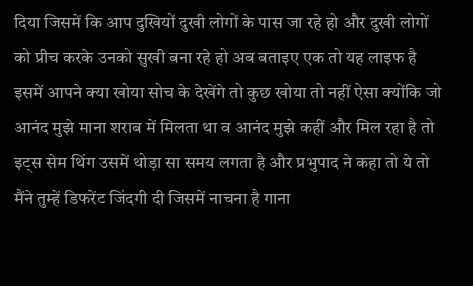दिया जिसमें कि आप दुखियों दुखी लोगों के पास जा रहे हो और दुखी लोगों को प्रीच करके उनको सुखी बना रहे हो अब बताइए एक तो यह लाइफ है इसमें आपने क्या खोया सोच के देखेंगे तो कुछ खोया तो नहीं ऐसा क्योंकि जो आनंद मुझे माना शराब में मिलता था व आनंद मुझे कहीं और मिल रहा है तो इट्स सेम थिंग उसमें थोड़ा सा समय लगता है और प्रभुपाद ने कहा तो ये तो मैंने तुम्हें डिफरेंट जिंदगी दी जिसमें नाचना है गाना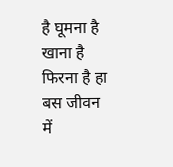है घूमना है खाना है फिरना है हा बस जीवन में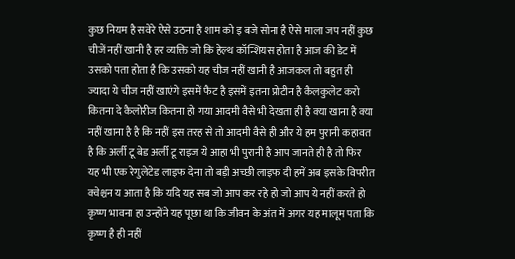कुछ नियम है सवेरे ऐसे उठना है शाम को इ बजे सोना है ऐसे माला जप नहीं कुछ चीजें नहीं खानी है हर व्यक्ति जो कि हेल्थ कॉन्शियस होता है आज की डेट में उसको पता होता है कि उसको यह चीज नहीं खानी है आजकल तो बहुत ही ज्यादा ये चीज नहीं खाएंगे इसमें फैट है इसमें इतना प्रोटीन है कैलकुलेट करो कितना दे कैलोरीज कितना हो गया आदमी वैसे भी देखता ही है क्या खाना है क्या नहीं खाना है है कि नहीं इस तरह से तो आदमी वैसे ही और ये हम पुरानी कहावत है कि अर्ली टू बेड अर्ली टू राइज ये आहा भी पुरानी है आप जानते ही है तो फिर यह भी एक रेगुलेटेड लाइफ देना तो बड़ी अच्छी लाइफ दी हमें अब इसके विपरीत क्वेश्चन य आता है कि यदि यह सब जो आप कर रहे हो जो आप ये नहीं करते हो कृष्ण भावना हा उन्होंने यह पूछा था कि जीवन के अंत में अगर यह मालूम पता कि कृष्ण है ही नहीं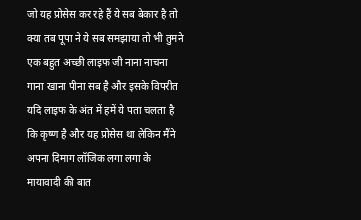जो यह प्रोसेस कर रहे हैं ये सब बेकार है तो क्या तब पूपा ने ये सब समझाया तो भी तुमने एक बहुत अच्छी लाइफ जी नाना नाचना गाना खाना पीना सब है और इसके विपरीत यदि लाइफ के अंत में हमें ये पता चलता है कि कृष्ण है और यह प्रोसेस था लेकिन मैंने अपना दिमाग लॉजिक लगा लगा के मायावादी की बात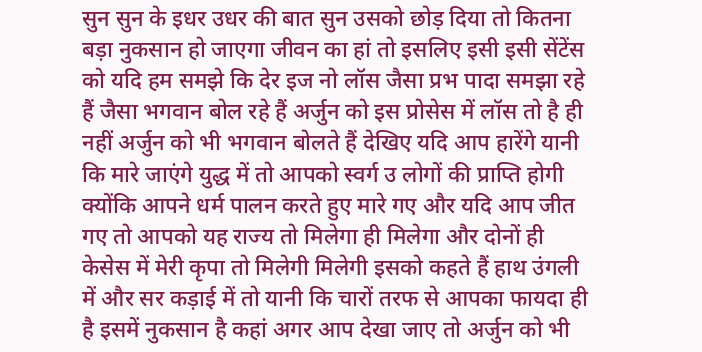सुन सुन के इधर उधर की बात सुन उसको छोड़ दिया तो कितना बड़ा नुकसान हो जाएगा जीवन का हां तो इसलिए इसी इसी सेंटेंस को यदि हम समझे कि देर इज नो लॉस जैसा प्रभ पादा समझा रहे हैं जैसा भगवान बोल रहे हैं अर्जुन को इस प्रोसेस में लॉस तो है ही नहीं अर्जुन को भी भगवान बोलते हैं देखिए यदि आप हारेंगे यानी कि मारे जाएंगे युद्ध में तो आपको स्वर्ग उ लोगों की प्राप्ति होगी क्योंकि आपने धर्म पालन करते हुए मारे गए और यदि आप जीत गए तो आपको यह राज्य तो मिलेगा ही मिलेगा और दोनों ही केसेस में मेरी कृपा तो मिलेगी मिलेगी इसको कहते हैं हाथ उंगली में और सर कड़ाई में तो यानी कि चारों तरफ से आपका फायदा ही है इसमें नुकसान है कहां अगर आप देखा जाए तो अर्जुन को भी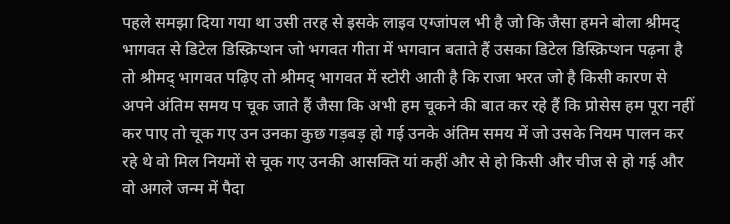पहले समझा दिया गया था उसी तरह से इसके लाइव एग्जांपल भी है जो कि जैसा हमने बोला श्रीमद् भागवत से डिटेल डिस्क्रिप्शन जो भगवत गीता में भगवान बताते हैं उसका डिटेल डिस्क्रिप्शन पढ़ना है तो श्रीमद् भागवत पढ़िए तो श्रीमद् भागवत में स्टोरी आती है कि राजा भरत जो है किसी कारण से अपने अंतिम समय प चूक जाते हैं जैसा कि अभी हम चूकने की बात कर रहे हैं कि प्रोसेस हम पूरा नहीं कर पाए तो चूक गए उन उनका कुछ गड़बड़ हो गई उनके अंतिम समय में जो उसके नियम पालन कर रहे थे वो मिल नियमों से चूक गए उनकी आसक्ति यां कहीं और से हो किसी और चीज से हो गई और वो अगले जन्म में पैदा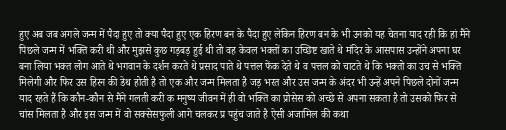हुए अब जब अगले जन्म में पैदा हुए तो क्या पैदा हुए एक हिरण बन के पैदा हुए लेकिन हिरण बन के भी उनको यह चेतना याद रही कि हां मैंने पिछले जन्म में भक्ति करी थी और मुझसे कुछ गड़बड़ हुई थी तो वह केवल भक्तों का उच्छिष्ट खाते थे मंदिर के आसपास उन्होंने अपना घर बना लिया भक्त लोग आते थे भगवान के दर्शन करते थे प्रसाद पाते थे पत्तल फेंक देते थे व पत्तल को चाटते थे कि भक्तो का उच से भक्ति मिलेगी और फिर उस हिरन की डेथ होती है तो एक और जन्म मिलता है जड़ भरत और उस जन्म के अंदर भी उन्हें अपने पिछले दोनों जन्म याद रहते हैं कि कौन-कौन से मैंने गलती करी क मनुष्य जीवन में ही वो भक्ति का प्रोसेस को अच्छे से अपना सकता है तो उसको फिर से चांस मिलता है और इस जन्म में वो सक्सेसफुली आगे चलकर प्र पहुंच जाते है ऐसी अजामिल की कथा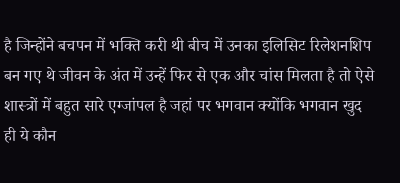है जिन्होंने बचपन में भक्ति करी थी बीच में उनका इलिसिट रिलेशनशिप बन गए थे जीवन के अंत में उन्हें फिर से एक और चांस मिलता है तो ऐसे शास्त्रों में बहुत सारे एग्जांपल है जहां पर भगवान क्योंकि भगवान खुद ही ये कौन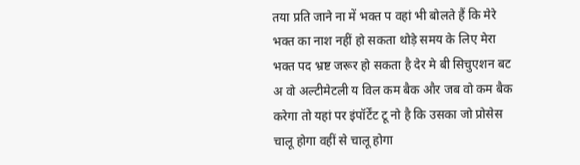तया प्रति जाने ना में भक्त प वहां भी बोलते हैं कि मेरे भक्त का नाश नहीं हो सकता थोड़े समय के लिए मेरा भक्त पद भ्रष्ट जरूर हो सकता है देर मे बी सिचुएशन बट अ वो अल्टीमेटली य विल कम बैक और जब वो कम बैक करेगा तो यहां पर इंपॉर्टेंट टू नो है कि उसका जो प्रोसेस चालू होगा वहीं से चालू होगा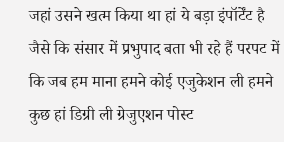जहां उसने खत्म किया था हां ये बड़ा इंपॉर्टेंट है जैसे कि संसार में प्रभुपाद बता भी रहे हैं परपट में कि जब हम माना हमने कोई एजुकेशन ली हमने कुछ हां डिग्री ली ग्रेजुएशन पोस्ट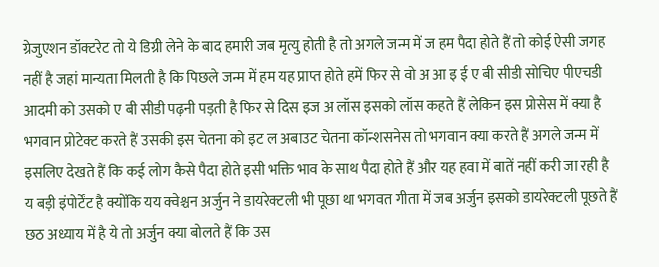ग्रेजुएशन डॉक्टरेट तो ये डिग्री लेने के बाद हमारी जब मृत्यु होती है तो अगले जन्म में ज हम पैदा होते हैं तो कोई ऐसी जगह नहीं है जहां मान्यता मिलती है कि पिछले जन्म में हम यह प्राप्त होते हमें फिर से वो अ आ इ ई ए बी सीडी सोचिए पीएचडी आदमी को उसको ए बी सीडी पढ़नी पड़ती है फिर से दिस इज अ लॉस इसको लॉस कहते हैं लेकिन इस प्रोसेस में क्या है भगवान प्रोटेक्ट करते हैं उसकी इस चेतना को इट ल अबाउट चेतना कॉन्शसनेस तो भगवान क्या करते हैं अगले जन्म में इसलिए देखते हैं कि कई लोग कैसे पैदा होते इसी भक्ति भाव के साथ पैदा होते हैं और यह हवा में बातें नहीं करी जा रही है य बड़ी इंपोर्टेंट है क्योंकि यय क्वेश्चन अर्जुन ने डायरेक्टली भी पूछा था भगवत गीता में जब अर्जुन इसको डायरेक्टली पूछते हैं छठ अध्याय में है ये तो अर्जुन क्या बोलते हैं कि उस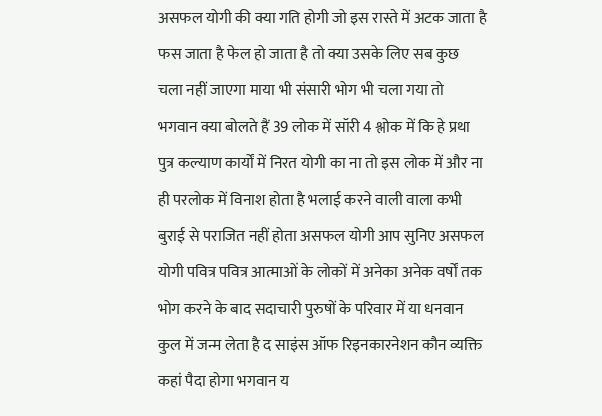असफल योगी की क्या गति होगी जो इस रास्ते में अटक जाता है फस जाता है फेल हो जाता है तो क्या उसके लिए सब कुछ चला नहीं जाएगा माया भी संसारी भोग भी चला गया तो भगवान क्या बोलते हैं 39 लोक में सॉरी 4 श्लोक में कि हे प्रथा पुत्र कल्याण कार्यों में निरत योगी का ना तो इस लोक में और ना ही परलोक में विनाश होता है भलाई करने वाली वाला कभी बुराई से पराजित नहीं होता असफल योगी आप सुनिए असफल योगी पवित्र पवित्र आत्माओं के लोकों में अनेका अनेक वर्षों तक भोग करने के बाद सदाचारी पुरुषों के परिवार में या धनवान कुल में जन्म लेता है द साइंस ऑफ रिइनकारनेशन कौन व्यक्ति कहां पैदा होगा भगवान य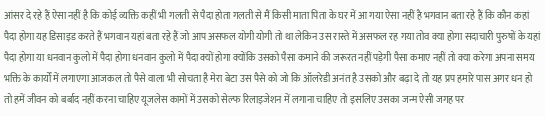आंसर दे रहे हैं ऐसा नहीं है कि कोई व्यक्ति कहीं भी गलती से पैदा होता गलती से मैं किसी माता पिता के घर में आ गया ऐसा नहीं है भगवान बता रहे हैं कि कौन कहां पैदा होगा यह डिसाइड करते हैं भगवान यहां बता रहे हैं जो आप असफल योगी योगी तो था लेकिन उस रास्ते में असफल रह गया तोव क्या होगा सदाचारी पुरुषों के यहां पैदा होगा या धनवान कुलो में पैदा होगा धनवान कुलो में पैदा क्यों होगा क्योंकि उसको पैसा कमाने की जरूरत नहीं पड़ेगी पैसा कमाए नहीं तो क्या करेगा अपना समय भक्ति के कार्यों में लगाएगा आजकल तो पैसे वाला भी सोचता है मेरा बेटा उस पैसे को जो कि ऑलरेडी अनंत है उसको और बढ़ा दे तो यह प्रप हमारे पास अगर धन हो तो हमें जीवन को बर्बाद नहीं करना चाहिए यूजलेस कामों में उसको सेल्फ रिलाइजेशन में लगाना चाहिए तो इसलिए उसका जन्म ऐसी जगह पर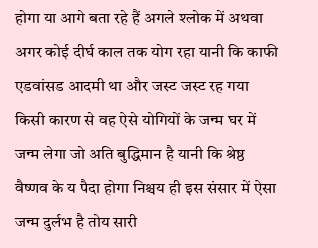होगा या आगे बता रहे हैं अगले श्लोक में अथवा अगर कोई दीर्घ काल तक योग रहा यानी कि काफी एडवांसड आदमी था और जस्ट जस्ट रह गया किसी कारण से वह ऐसे योगियों के जन्म घर में जन्म लेगा जो अति बुद्धिमान है यानी कि श्रेष्ठ वैष्णव के य पैदा होगा निश्चय ही इस संसार में ऐसा जन्म दुर्लभ है तोय सारी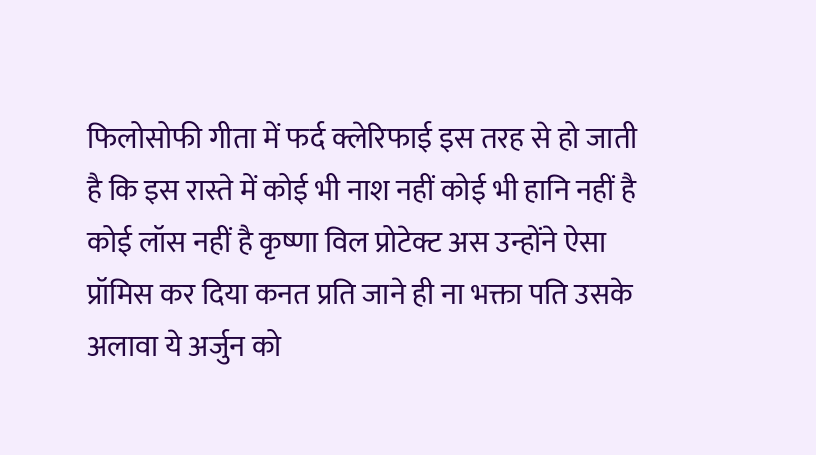फिलोसोफी गीता में फर्द क्लेरिफाई इस तरह से हो जाती है कि इस रास्ते में कोई भी नाश नहीं कोई भी हानि नहीं है कोई लॉस नहीं है कृष्णा विल प्रोटेक्ट अस उन्होंने ऐसा प्रॉमिस कर दिया कनत प्रति जाने ही ना भक्ता पति उसके अलावा ये अर्जुन को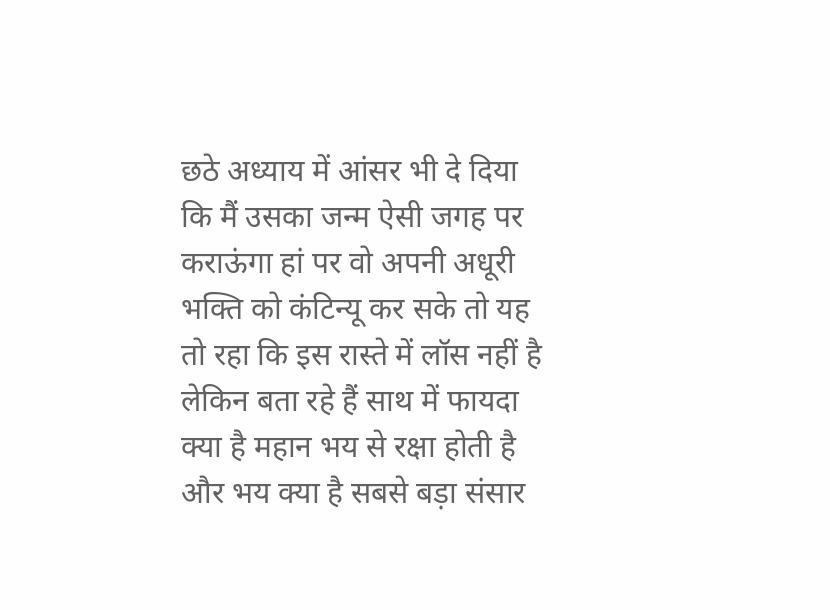छठे अध्याय में आंसर भी दे दिया कि मैं उसका जन्म ऐसी जगह पर कराऊंगा हां पर वो अपनी अधूरी भक्ति को कंटिन्यू कर सके तो यह तो रहा कि इस रास्ते में लॉस नहीं है लेकिन बता रहे हैं साथ में फायदा क्या है महान भय से रक्षा होती है और भय क्या है सबसे बड़ा संसार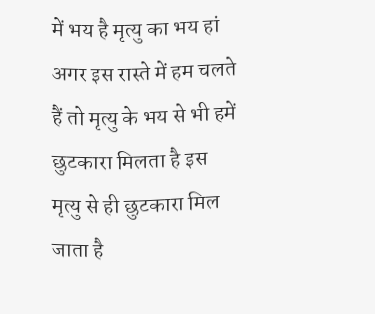में भय है मृत्यु का भय हां अगर इस रास्ते में हम चलते हैं तो मृत्यु के भय से भी हमें छुटकारा मिलता है इस मृत्यु से ही छुटकारा मिल जाता है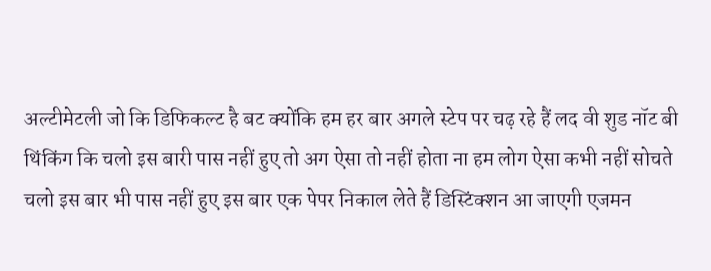अल्टीमेटली जो कि डिफिकल्ट है बट क्योंकि हम हर बार अगले स्टेप पर चढ़ रहे हैं लद वी शुड नॉट बी थिंकिंग कि चलो इस बारी पास नहीं हुए तो अग ऐसा तो नहीं होता ना हम लोग ऐसा कभी नहीं सोचते चलो इस बार भी पास नहीं हुए इस बार एक पेपर निकाल लेते हैं डिस्टिंक्शन आ जाएगी एजमन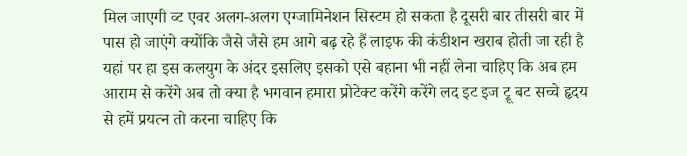मिल जाएगी व्ट एवर अलग-अलग एग्जामिनेशन सिस्टम हो सकता है दूसरी बार तीसरी बार में पास हो जाएंगे क्योंकि जैसे जैसे हम आगे बढ़ रहे हैं लाइफ की कंडीशन खराब होती जा रही है यहां पर हा इस कलयुग के अंदर इसलिए इसको एसे बहाना भी नहीं लेना चाहिए कि अब हम आराम से करेंगे अब तो क्या है भगवान हमारा प्रोटेक्ट करेंगे करेंगे लद इट इज ट्रू बट सच्चे हृदय से हमें प्रयत्न तो करना चाहिए कि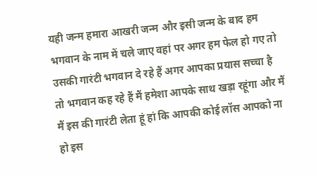यही जन्म हमारा आखरी जन्म और इसी जन्म के बाद हम भगवान के नाम में चले जाए वहां पर अगर हम फेल हो गए तो उसकी गारंटी भगवान दे रहे हैं अगर आपका प्रयास सच्चा है तो भगवान कह रहे हैं मैं हमेशा आपके साथ खड़ा रहूंगा और मैं मैं इस की गारंटी लेता हूं हां कि आपकी कोई लॉस आपको ना हो इस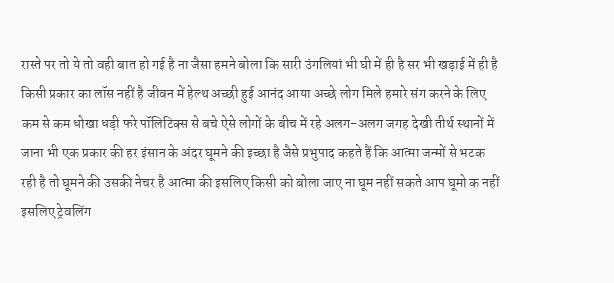रास्ते पर तो ये तो वही बात हो गई है ना जैसा हमने बोला कि सारी उंगलियां भी घी में ही है सर भी खड़ाई में ही है किसी प्रकार का लॉस नहीं है जीवन में हेल्थ अच्छी हुई आनंद आया अच्छे लोग मिले हमारे संग करने के लिए कम से कम धोखा धड़ी फरे पॉलिटिक्स से बचे ऐसे लोगों के बीच में रहे अलग-अलग जगह देखी तीर्थ स्थानों में जाना भी एक प्रकार की हर इंसान के अंदर घूमने की इच्छा है जैसे प्रभुपाद कहते हैं कि आत्मा जन्मों से भटक रही है तो घूमने की उसकी नेचर है आत्मा की इसलिए किसी को बोला जाए ना घूम नहीं सकते आप घूमो क नहीं इसलिए ट्रेवलिंग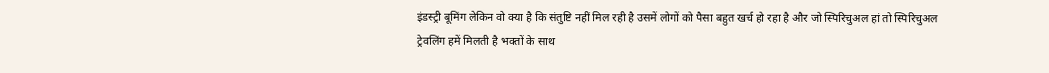इंडस्ट्री बूमिंग लेकिन वो क्या है कि संतुष्टि नहीं मिल रही है उसमें लोगों को पैसा बहुत खर्च हो रहा है और जो स्पिरिचुअल हां तो स्पिरिचुअल ट्रेवलिंग हमें मिलती है भक्तों के साथ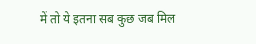में तो ये इतना सब कुछ जब मिल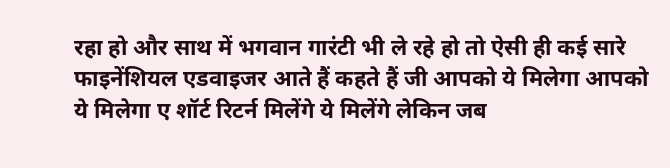रहा हो और साथ में भगवान गारंटी भी ले रहे हो तो ऐसी ही कई सारे फाइनेंशियल एडवाइजर आते हैं कहते हैं जी आपको ये मिलेगा आपको ये मिलेगा ए शॉर्ट रिटर्न मिलेंगे ये मिलेंगे लेकिन जब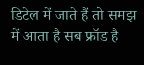डिटेल में जाते हैं तो समझ में आता है सब फ्रॉड है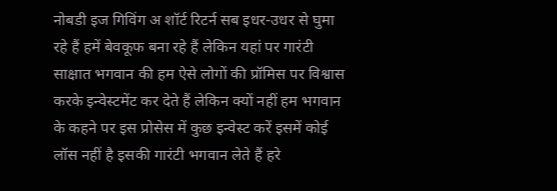नोबडी इज गिविंग अ शॉर्ट रिटर्न सब इधर-उधर से घुमा रहे हैं हमें बेवकूफ बना रहे हैं लेकिन यहां पर गारंटी साक्षात भगवान की हम ऐसे लोगों की प्रॉमिस पर विश्वास करके इन्वेस्टमेंट कर देते हैं लेकिन क्यों नहीं हम भगवान के कहने पर इस प्रोसेस में कुछ इन्वेस्ट करें इसमें कोई लॉस नहीं है इसकी गारंटी भगवान लेते हैं हरे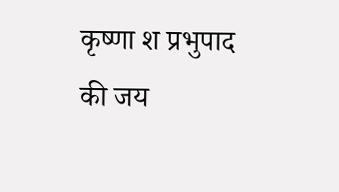कृष्णा श प्रभुपाद की जय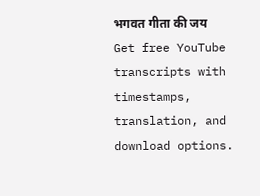भगवत गीता की जय
Get free YouTube transcripts with timestamps, translation, and download options.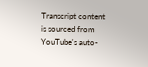Transcript content is sourced from YouTube's auto-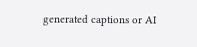generated captions or AI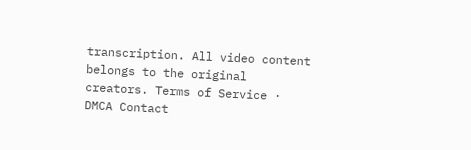transcription. All video content belongs to the original creators. Terms of Service · DMCA Contact